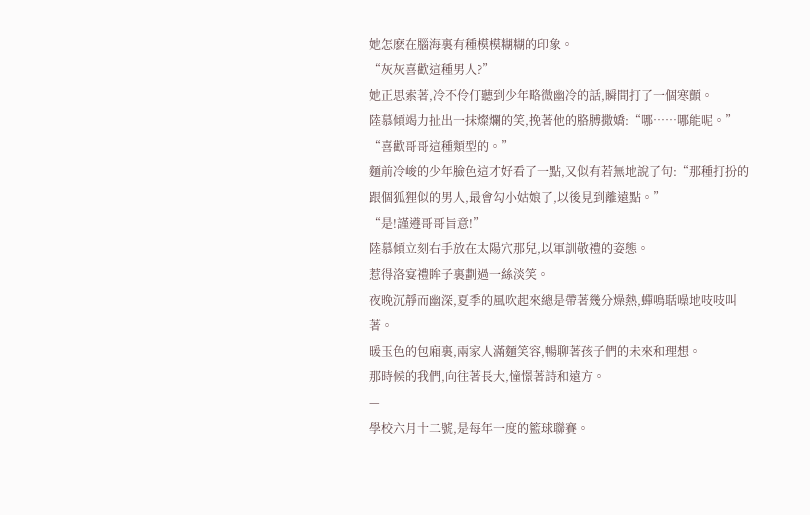她怎麽在腦海裏有種模模糊糊的印象。
“灰灰喜歡這種男人?”
她正思索著,冷不伶仃聽到少年略微幽冷的話,瞬間打了一個寒顫。
陸慕傾竭力扯出一抹燦爛的笑,挽著他的胳膊撒嬌:“哪……哪能呢。”
“喜歡哥哥這種類型的。”
麵前冷峻的少年臉色這才好看了一點,又似有若無地說了句:“那種打扮的跟個狐狸似的男人,最會勾小姑娘了,以後見到離遠點。”
“是!謹遵哥哥旨意!”
陸慕傾立刻右手放在太陽穴那兒,以軍訓敬禮的姿態。
惹得洛宴禮眸子裏劃過一絲淡笑。
夜晚沉靜而幽深,夏季的風吹起來總是帶著幾分燥熱,蟬鳴聒噪地吱吱叫著。
暖玉色的包廂裏,兩家人滿麵笑容,暢聊著孩子們的未來和理想。
那時候的我們,向往著長大,憧憬著詩和遠方。
—
學校六月十二號,是每年一度的籃球聯賽。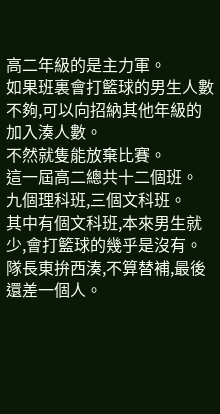高二年級的是主力軍。
如果班裏會打籃球的男生人數不夠,可以向招納其他年級的加入湊人數。
不然就隻能放棄比賽。
這一屆高二總共十二個班。
九個理科班,三個文科班。
其中有個文科班,本來男生就少,會打籃球的幾乎是沒有。
隊長東拚西湊,不算替補,最後還差一個人。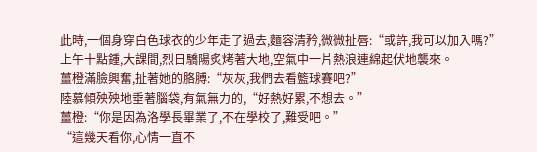此時,一個身穿白色球衣的少年走了過去,麵容清矜,微微扯唇:“或許,我可以加入嗎?”
上午十點鍾,大課間,烈日驕陽炙烤著大地,空氣中一片熱浪連綿起伏地襲來。
薑橙滿臉興奮,扯著她的胳膊:“灰灰,我們去看籃球賽吧?”
陸慕傾殃殃地垂著腦袋,有氣無力的,“好熱好累,不想去。”
薑橙:“你是因為洛學長畢業了,不在學校了,難受吧。”
“這幾天看你,心情一直不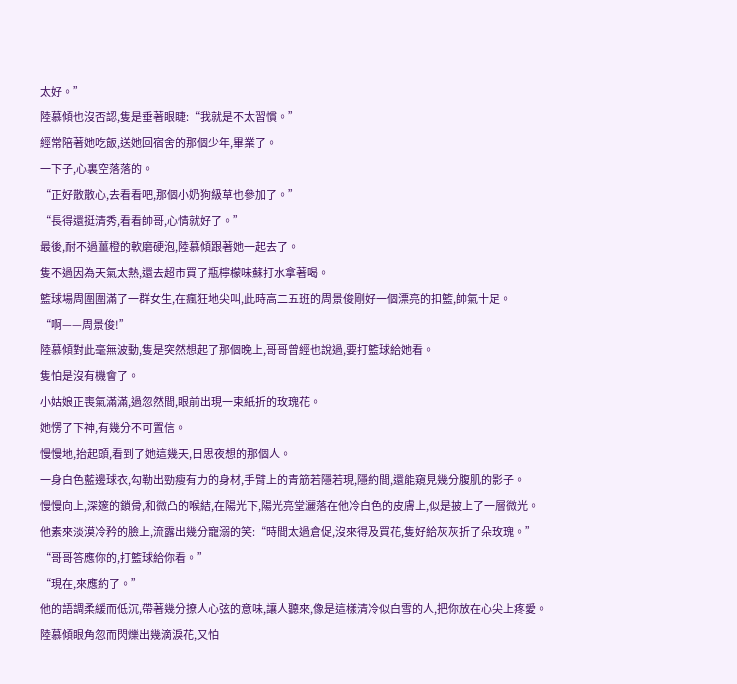太好。”
陸慕傾也沒否認,隻是垂著眼睫:“我就是不太習慣。”
經常陪著她吃飯,送她回宿舍的那個少年,畢業了。
一下子,心裏空落落的。
“正好散散心,去看看吧,那個小奶狗級草也參加了。”
“長得還挺清秀,看看帥哥,心情就好了。”
最後,耐不過薑橙的軟磨硬泡,陸慕傾跟著她一起去了。
隻不過因為天氣太熱,還去超市買了瓶檸檬味蘇打水拿著喝。
籃球場周圍圍滿了一群女生,在瘋狂地尖叫,此時高二五班的周景俊剛好一個漂亮的扣籃,帥氣十足。
“啊——周景俊!”
陸慕傾對此毫無波動,隻是突然想起了那個晚上,哥哥曾經也說過,要打籃球給她看。
隻怕是沒有機會了。
小姑娘正喪氣滿滿,過忽然間,眼前出現一束紙折的玫瑰花。
她愣了下神,有幾分不可置信。
慢慢地,抬起頭,看到了她這幾天,日思夜想的那個人。
一身白色藍邊球衣,勾勒出勁瘦有力的身材,手臂上的青筋若隱若現,隱約間,還能窺見幾分腹肌的影子。
慢慢向上,深邃的鎖骨,和微凸的喉結,在陽光下,陽光亮堂灑落在他冷白色的皮膚上,似是披上了一層微光。
他素來淡漠冷矜的臉上,流露出幾分寵溺的笑:“時間太過倉促,沒來得及買花,隻好給灰灰折了朵玫瑰。”
“哥哥答應你的,打籃球給你看。”
“現在,來應約了。”
他的語調柔緩而低沉,帶著幾分撩人心弦的意味,讓人聽來,像是這樣清冷似白雪的人,把你放在心尖上疼愛。
陸慕傾眼角忽而閃爍出幾滴淚花,又怕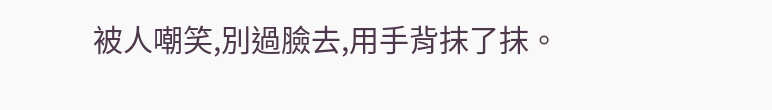被人嘲笑,別過臉去,用手背抹了抹。